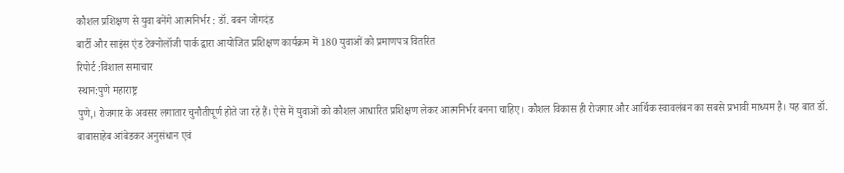कौशल प्रशिक्षण से युवा बनेंगे आत्मनिर्भर : डॉ. बबन जोगदंड
बार्टी और साइंस एंड टेक्नोलॉजी पार्क द्वारा आयोजित प्रशिक्षण कार्यक्रम में 180 युवाओं को प्रमाणपत्र वितरित
रिपोर्ट :विशाल समाचार
स्थान:पुणे महाराष्ट्र
पुणे,। रोजगार के अवसर लगातार चुनौतीपूर्ण होते जा रहे हैं। ऐसे में युवाओं को कौशल आधारित प्रशिक्षण लेकर आत्मनिर्भर बनना चाहिए। कौशल विकास ही रोजगार और आर्थिक स्वावलंबन का सबसे प्रभावी माध्यम है। यह बात डॉ. बाबासाहेब आंबेडकर अनुसंधान एवं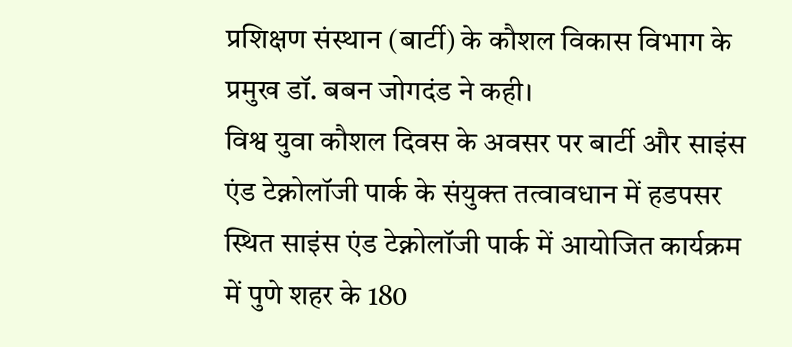प्रशिक्षण संस्थान (बार्टी) के कौशल विकास विभाग के प्रमुख डॉ. बबन जोगदंड ने कही।
विश्व युवा कौशल दिवस के अवसर पर बार्टी और साइंस एंड टेक्नोलॉजी पार्क के संयुक्त तत्वावधान में हडपसर स्थित साइंस एंड टेक्नोलॉजी पार्क में आयोजित कार्यक्रम में पुणे शहर के 180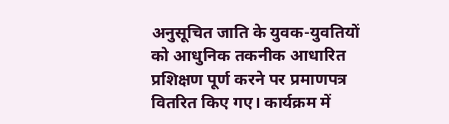अनुसूचित जाति के युवक-युवतियों को आधुनिक तकनीक आधारित प्रशिक्षण पूर्ण करने पर प्रमाणपत्र वितरित किए गए। कार्यक्रम में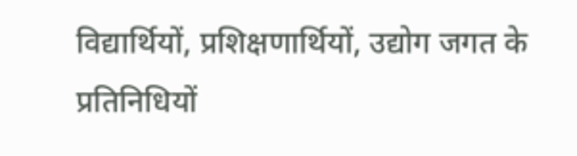विद्यार्थियों, प्रशिक्षणार्थियों, उद्योग जगत के प्रतिनिधियों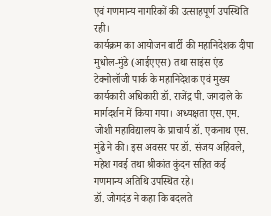एवं गणमान्य नागरिकों की उत्साहपूर्ण उपस्थिति रही।
कार्यक्रम का आयोजन बार्टी की महानिदेशक दीपा मुधोल-मुंडे (आईएएस) तथा साइंस एंड टेक्नोलॉजी पार्क के महानिदेशक एवं मुख्य कार्यकारी अधिकारी डॉ. राजेंद्र पी. जगदाले के मार्गदर्शन में किया गया। अध्यक्षता एस.एम. जोशी महाविद्यालय के प्राचार्य डॉ. एकनाथ एस. मुंढे ने की। इस अवसर पर डॉ. संजय अहिवले, महेश गवई तथा श्रीकांत कुंदन सहित कई गणमान्य अतिथि उपस्थित रहे।
डॉ. जोगदंड ने कहा कि बदलते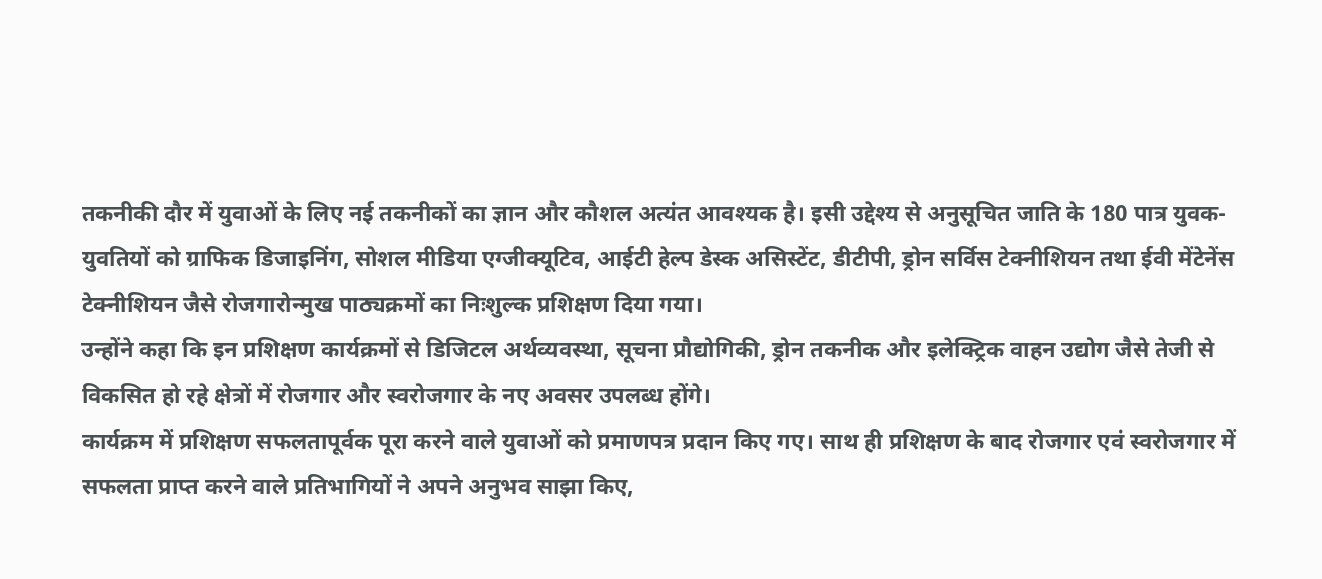तकनीकी दौर में युवाओं के लिए नई तकनीकों का ज्ञान और कौशल अत्यंत आवश्यक है। इसी उद्देश्य से अनुसूचित जाति के 180 पात्र युवक-युवतियों को ग्राफिक डिजाइनिंग, सोशल मीडिया एग्जीक्यूटिव, आईटी हेल्प डेस्क असिस्टेंट, डीटीपी, ड्रोन सर्विस टेक्नीशियन तथा ईवी मेंटेनेंस टेक्नीशियन जैसे रोजगारोन्मुख पाठ्यक्रमों का निःशुल्क प्रशिक्षण दिया गया।
उन्होंने कहा कि इन प्रशिक्षण कार्यक्रमों से डिजिटल अर्थव्यवस्था, सूचना प्रौद्योगिकी, ड्रोन तकनीक और इलेक्ट्रिक वाहन उद्योग जैसे तेजी से विकसित हो रहे क्षेत्रों में रोजगार और स्वरोजगार के नए अवसर उपलब्ध होंगे।
कार्यक्रम में प्रशिक्षण सफलतापूर्वक पूरा करने वाले युवाओं को प्रमाणपत्र प्रदान किए गए। साथ ही प्रशिक्षण के बाद रोजगार एवं स्वरोजगार में सफलता प्राप्त करने वाले प्रतिभागियों ने अपने अनुभव साझा किए,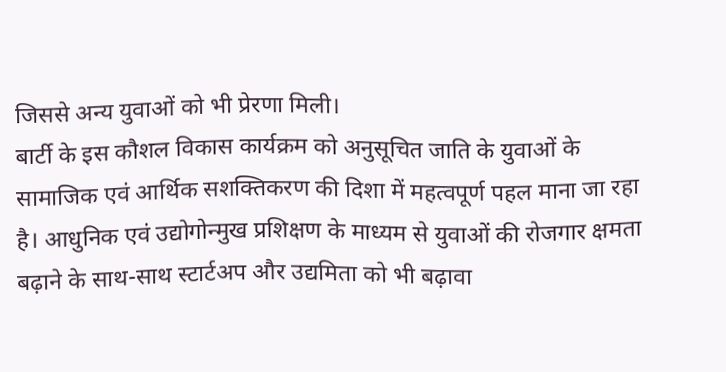जिससे अन्य युवाओं को भी प्रेरणा मिली।
बार्टी के इस कौशल विकास कार्यक्रम को अनुसूचित जाति के युवाओं के सामाजिक एवं आर्थिक सशक्तिकरण की दिशा में महत्वपूर्ण पहल माना जा रहा है। आधुनिक एवं उद्योगोन्मुख प्रशिक्षण के माध्यम से युवाओं की रोजगार क्षमता बढ़ाने के साथ-साथ स्टार्टअप और उद्यमिता को भी बढ़ावा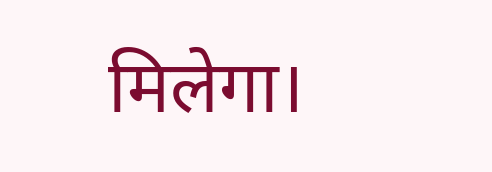मिलेगा।